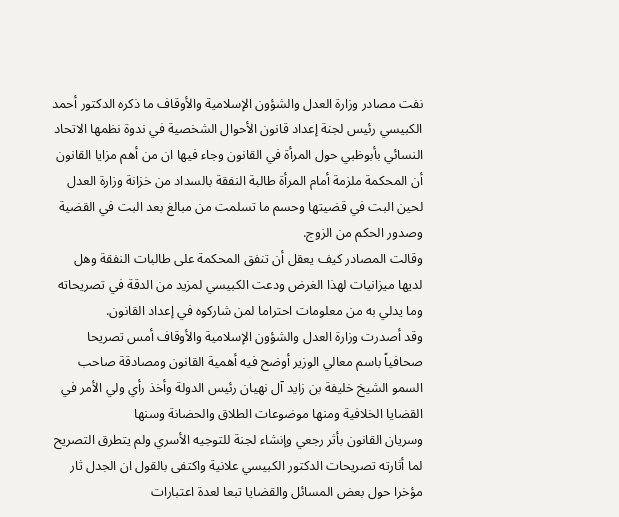نفت مصادر وزارة العدل والشؤون الإسلامية والأوقاف ما ذكره الدكتور أحمد الكبيسي رئيس لجنة إعداد قانون الأحوال الشخصية في ندوة نظمها الاتحاد النسائي بأبوظبي حول المرأة في القانون وجاء فيها ان من أهم مزايا القانون أن المحكمة ملزمة أمام المرأة طالبة النفقة بالسداد من خزانة وزارة العدل لحين البت في قضيتها وحسم ما تسلمت من مبالغ بعد البت في القضية وصدور الحكم من الزوج.
وقالت المصادر كيف يعقل أن تنفق المحكمة على طالبات النفقة وهل لديها ميزانيات لهذا الغرض ودعت الكبيسي لمزيد من الدقة في تصريحاته وما يدلي به من معلومات احتراما لمن شاركوه في إعداد القانون.
وقد أصدرت وزارة العدل والشؤون الإسلامية والأوقاف أمس تصريحا صحافياً باسم معالي الوزير أوضح فيه أهمية القانون ومصادقة صاحب السمو الشيخ خليفة بن زايد آل نهيان رئيس الدولة وأخذ رأي ولي الأمر في القضايا الخلافية ومنها موضوعات الطلاق والحضانة وسنها
وسريان القانون بأثر رجعي وإنشاء لجنة للتوجيه الأسري ولم يتطرق التصريح لما أثارته تصريحات الدكتور الكبيسي علانية واكتفى بالقول ان الجدل ثار مؤخرا حول بعض المسائل والقضايا تبعا لعدة اعتبارات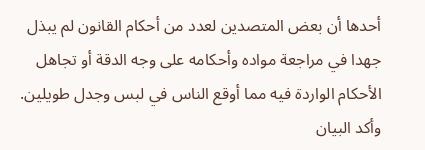أحدها أن بعض المتصدين لعدد من أحكام القانون لم يبذل جهدا في مراجعة مواده وأحكامه على وجه الدقة أو تجاهل الأحكام الواردة فيه مما أوقع الناس في لبس وجدل طويلين. وأكد البيان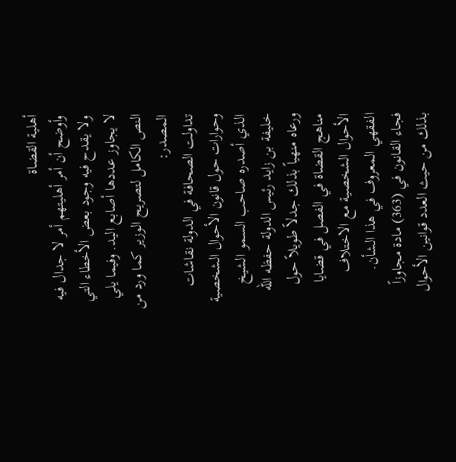أهلية القضاة
وأوضح أن أمر أهليتهم أمر لا جدال فيه ولا يقدح فيه وجود بعض الأخطاء التي لا يجاوز عددها أصابع اليد. وفيما يلي النص الكامل لتصريح الوزير كما ورد من المصدر:
تداولت الصحافة في الدولة نقاشات وحوارات حول قانون الأحوال الشخصية الذي أصدره صاحب السمو الشيخ خليفة بن زايد رئيس الدولة حفظه الله ورعاه منهياً بذلك جدلاً طويلاً حول مناهج القضاة في الفصل في قضايا الأحوال الشخصية مع الاختلاف الفقهي المعروف في هذا الشأن.
فجاء القانون في (363) مادة مجاوزاً بذلك من حيث العدد قوانين الأحوال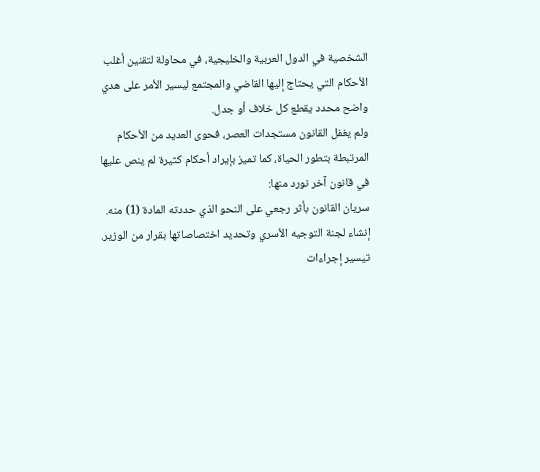الشخصية في الدول العربية والخليجية، في محاولة لتقنين أغلب الأحكام التي يحتاج إليها القاضي والمجتمع ليسير الأمر على هدي واضح محدد يقطع كل خلاف أو جدل.
ولم يغفل القانون مستجدات العصر، فحوى العديد من الأحكام المرتبطة بتطور الحياة، كما تميز بإيراد أحكام كثيرة لم ينص عليها في قانون آخر نورد منها:
سريان القانون بأثر رجعي على النحو الذي حددته المادة (1) منه.
إنشاء لجنة التوجيه الأسري وتحديد اختصاصاتها بقرار من الوزير.
تيسير إجراءات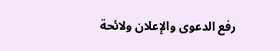رفع الدعوى والإعلان ولائحة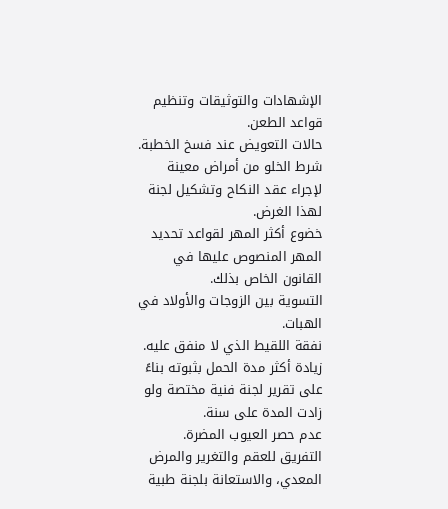الإشهادات والتوثيقات وتنظيم قواعد الطعن.
حالات التعويض عند فسخ الخطبة.
شرط الخلو من أمراض معينة لإجراء عقد النكاح وتشكيل لجنة لهذا الغرض.
خضوع أكثر المهر لقواعد تحديد المهر المنصوص عليها في القانون الخاص بذلك.
التسوية بين الزوجات والأولاد في الهبات.
نفقة اللقيط الذي لا منفق عليه.
زيادة أكثر مدة الحمل بثبوته بناءً على تقرير لجنة فنية مختصة ولو زادت المدة على سنة.
عدم حصر العيوب المضرة.
التفريق للعقم والتغرير والمرض المعدي، والاستعانة بلجنة طبية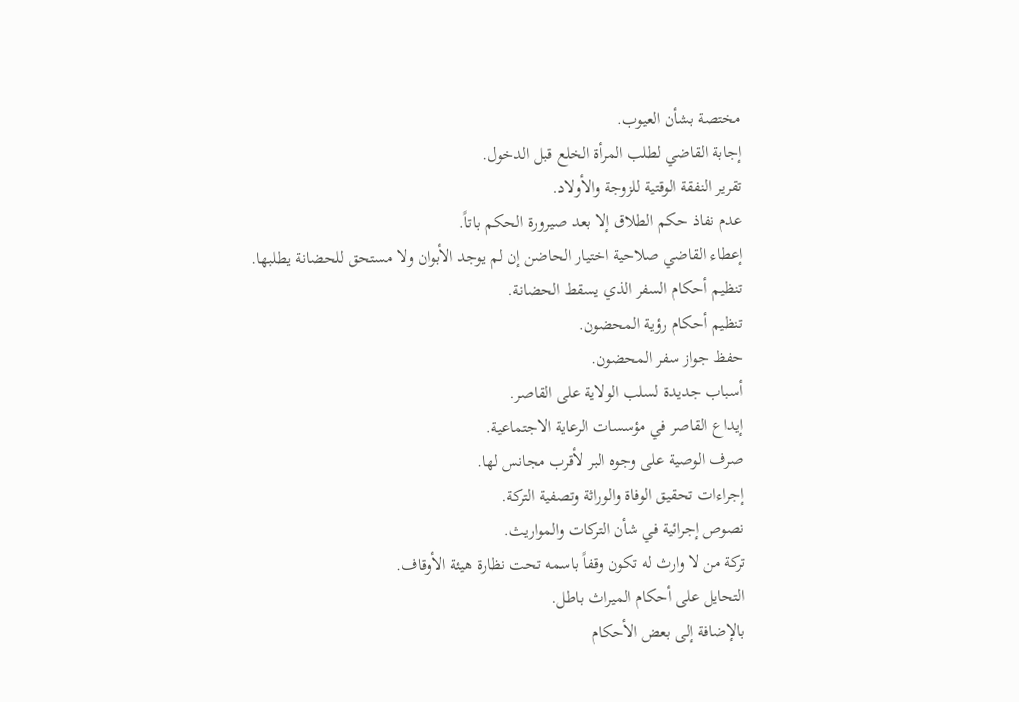مختصة بشأن العيوب.
إجابة القاضي لطلب المرأة الخلع قبل الدخول.
تقرير النفقة الوقتية للزوجة والأولاد.
عدم نفاذ حكم الطلاق إلا بعد صيرورة الحكم باتاً.
إعطاء القاضي صلاحية اختيار الحاضن إن لم يوجد الأبوان ولا مستحق للحضانة يطلبها.
تنظيم أحكام السفر الذي يسقط الحضانة.
تنظيم أحكام رؤية المحضون.
حفظ جواز سفر المحضون.
أسباب جديدة لسلب الولاية على القاصر.
إيداع القاصر في مؤسسات الرعاية الاجتماعية.
صرف الوصية على وجوه البر لأقرب مجانس لها.
إجراءات تحقيق الوفاة والوراثة وتصفية التركة.
نصوص إجرائية في شأن التركات والمواريث.
تركة من لا وارث له تكون وقفاً باسمه تحت نظارة هيئة الأوقاف.
التحايل على أحكام الميراث باطل.
بالإضافة إلى بعض الأحكام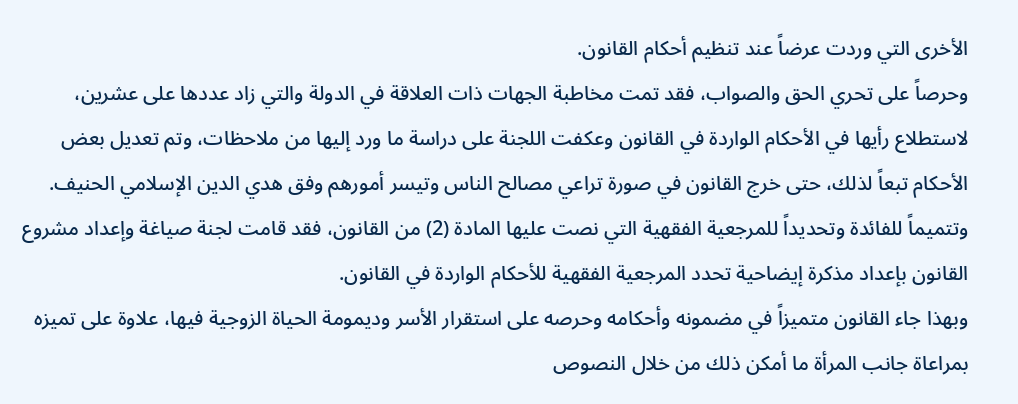الأخرى التي وردت عرضاً عند تنظيم أحكام القانون.
وحرصاً على تحري الحق والصواب، فقد تمت مخاطبة الجهات ذات العلاقة في الدولة والتي زاد عددها على عشرين، لاستطلاع رأيها في الأحكام الواردة في القانون وعكفت اللجنة على دراسة ما ورد إليها من ملاحظات، وتم تعديل بعض الأحكام تبعاً لذلك، حتى خرج القانون في صورة تراعي مصالح الناس وتيسر أمورهم وفق هدي الدين الإسلامي الحنيف.
وتتميماً للفائدة وتحديداً للمرجعية الفقهية التي نصت عليها المادة (2) من القانون، فقد قامت لجنة صياغة وإعداد مشروع القانون بإعداد مذكرة إيضاحية تحدد المرجعية الفقهية للأحكام الواردة في القانون.
وبهذا جاء القانون متميزاً في مضمونه وأحكامه وحرصه على استقرار الأسر وديمومة الحياة الزوجية فيها، علاوة على تميزه بمراعاة جانب المرأة ما أمكن ذلك من خلال النصوص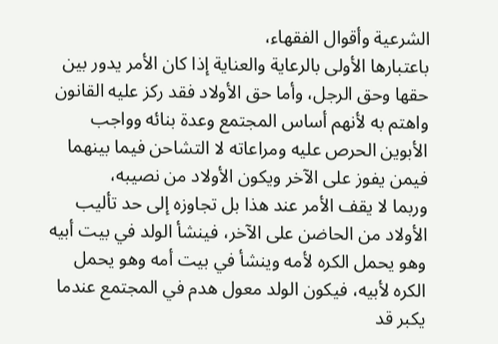الشرعية وأقوال الفقهاء،
باعتبارها الأولى بالرعاية والعناية إذا كان الأمر يدور بين حقها وحق الرجل، وأما حق الأولاد فقد ركز عليه القانون واهتم به لأنهم أساس المجتمع وعدة بنائه وواجب الأبوين الحرص عليه ومراعاته لا التشاحن فيما بينهما فيمن يفوز على الآخر ويكون الأولاد من نصيبه،
وربما لا يقف الأمر عند هذا بل تجاوزه إلى حد تأليب الأولاد من الحاضن على الآخر، فينشأ الولد في بيت أبيه وهو يحمل الكره لأمه وينشأ في بيت أمه وهو يحمل الكره لأبيه، فيكون الولد معول هدم في المجتمع عندما يكبر قد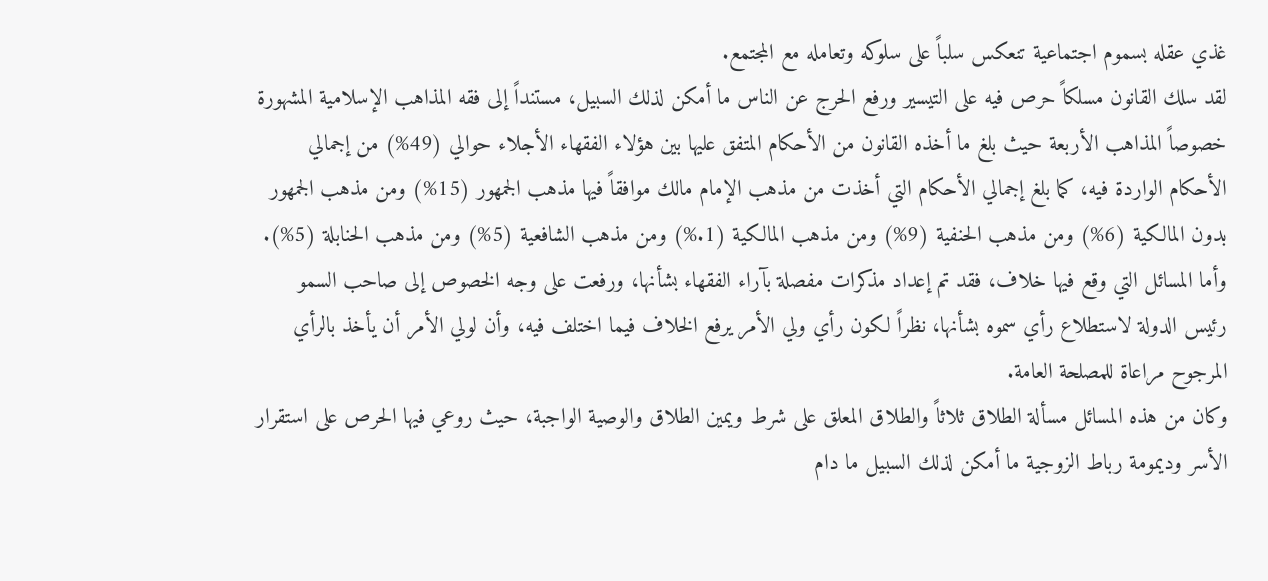غذي عقله بسموم اجتماعية تنعكس سلباً على سلوكه وتعامله مع المجتمع.
لقد سلك القانون مسلكاً حرص فيه على التيسير ورفع الحرج عن الناس ما أمكن لذلك السبيل، مستنداً إلى فقه المذاهب الإسلامية المشهورة خصوصاً المذاهب الأربعة حيث بلغ ما أخذه القانون من الأحكام المتفق عليها بين هؤلاء الفقهاء الأجلاء حوالي (49%) من إجمالي الأحكام الواردة فيه، كما بلغ إجمالي الأحكام التي أخذت من مذهب الإمام مالك موافقاً فيها مذهب الجمهور (15%) ومن مذهب الجمهور بدون المالكية (6%) ومن مذهب الحنفية (9%) ومن مذهب المالكية (1.%) ومن مذهب الشافعية (5%) ومن مذهب الحنابلة (5%).
وأما المسائل التي وقع فيها خلاف، فقد تم إعداد مذكرات مفصلة بآراء الفقهاء بشأنها، ورفعت على وجه الخصوص إلى صاحب السمو رئيس الدولة لاستطلاع رأي سموه بشأنها، نظراً لكون رأي ولي الأمر يرفع الخلاف فيما اختلف فيه، وأن لولي الأمر أن يأخذ بالرأي المرجوح مراعاة للمصلحة العامة.
وكان من هذه المسائل مسألة الطلاق ثلاثاً والطلاق المعلق على شرط ويمين الطلاق والوصية الواجبة، حيث روعي فيها الحرص على استقرار الأسر وديمومة رباط الزوجية ما أمكن لذلك السبيل ما دام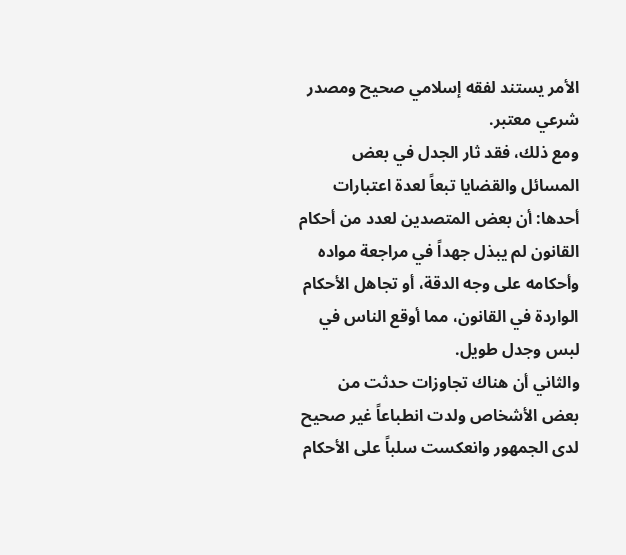الأمر يستند لفقه إسلامي صحيح ومصدر شرعي معتبر.
ومع ذلك، فقد ثار الجدل في بعض المسائل والقضايا تبعاً لعدة اعتبارات أحدها: أن بعض المتصدين لعدد من أحكام القانون لم يبذل جهداً في مراجعة مواده وأحكامه على وجه الدقة، أو تجاهل الأحكام الواردة في القانون، مما أوقع الناس في لبس وجدل طويل.
والثاني أن هناك تجاوزات حدثت من بعض الأشخاص ولدت انطباعاً غير صحيح لدى الجمهور وانعكست سلباً على الأحكام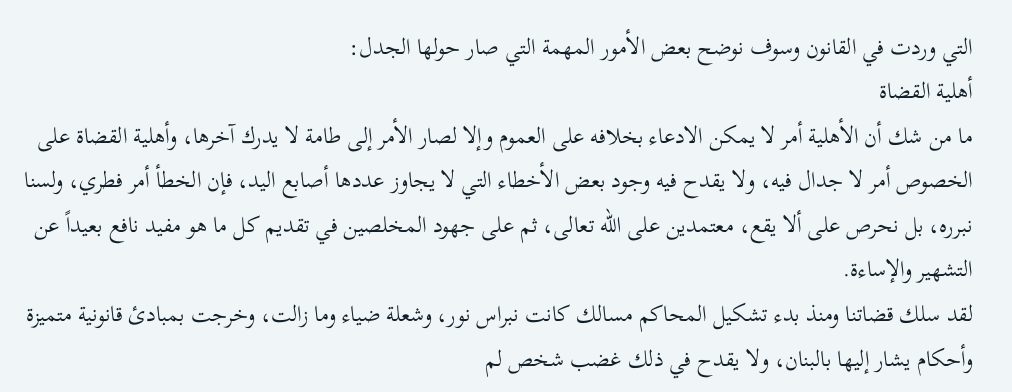التي وردت في القانون وسوف نوضح بعض الأمور المهمة التي صار حولها الجدل:
أهلية القضاة
ما من شك أن الأهلية أمر لا يمكن الادعاء بخلافه على العموم وإلا لصار الأمر إلى طامة لا يدرك آخرها، وأهلية القضاة على الخصوص أمر لا جدال فيه، ولا يقدح فيه وجود بعض الأخطاء التي لا يجاوز عددها أصابع اليد، فإن الخطأ أمر فطري، ولسنا نبرره، بل نحرص على ألا يقع، معتمدين على الله تعالى، ثم على جهود المخلصين في تقديم كل ما هو مفيد نافع بعيداً عن التشهير والإساءة.
لقد سلك قضاتنا ومنذ بدء تشكيل المحاكم مسالك كانت نبراس نور، وشعلة ضياء وما زالت، وخرجت بمبادئ قانونية متميزة وأحكام يشار إليها بالبنان، ولا يقدح في ذلك غضب شخص لم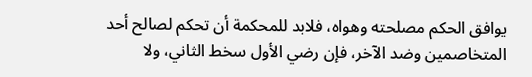يوافق الحكم مصلحته وهواه، فلابد للمحكمة أن تحكم لصالح أحد المتخاصمين وضد الآخر، فإن رضي الأول سخط الثاني، ولا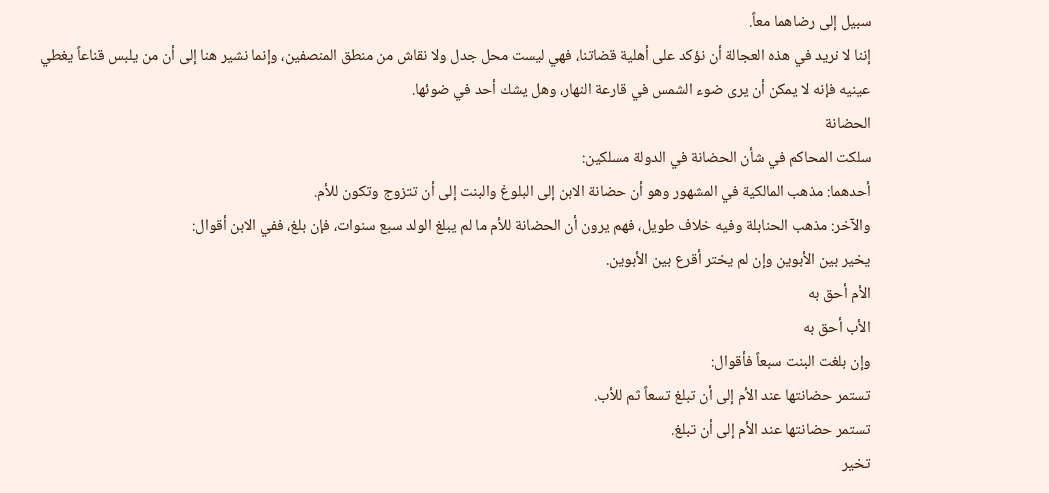سبيل إلى رضاهما معاً.
إننا لا نريد في هذه العجالة أن نؤكد على أهلية قضاتنا، فهي ليست محل جدل ولا نقاش من منطق المنصفين، وإنما نشير هنا إلى أن من يلبس قناعاً يغطي عينيه فإنه لا يمكن أن يرى ضوء الشمس في قارعة النهار، وهل يشك أحد في ضوئها.
الحضانة
سلكت المحاكم في شأن الحضانة في الدولة مسلكين:
أحدهما: مذهب المالكية في المشهور وهو أن حضانة الابن إلى البلوغ والبنت إلى أن تتزوج وتكون للأم.
والآخر: مذهب الحنابلة وفيه خلاف طويل، فهم يرون أن الحضانة للأم ما لم يبلغ الولد سبع سنوات، فإن بلغ، ففي الابن أقوال:
يخير بين الأبوين وإن لم يختر أقرع بين الأبوين.
الأم أحق به
الأب أحق به
وإن بلغت البنت سبعاً فأقوال:
تستمر حضانتها عند الأم إلى أن تبلغ تسعاً ثم للأب.
تستمر حضانتها عند الأم إلى أن تبلغ.
تخير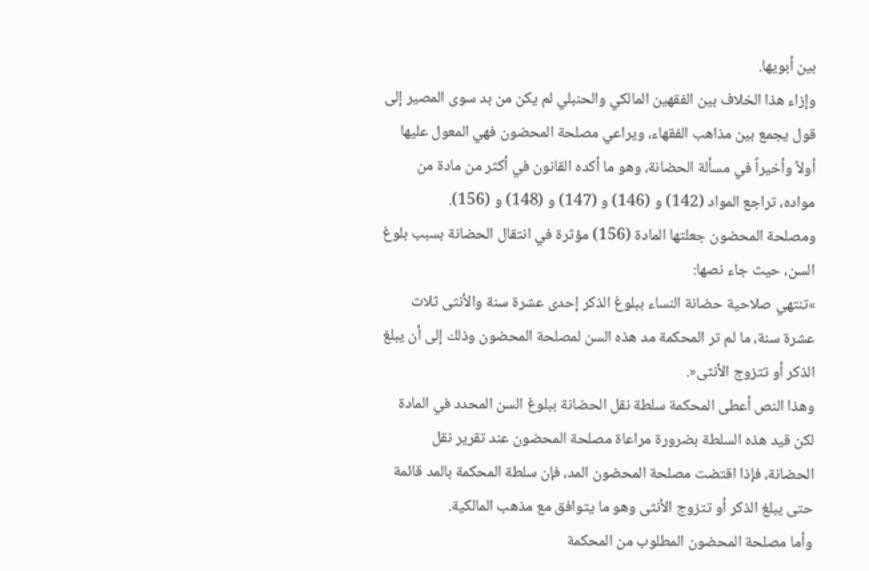بين أبويها.
وإزاء هذا الخلاف بين الفقهين المالكي والحنبلي لم يكن من بد سوى المصير إلى قول يجمع بين مذاهب الفقهاء، ويراعي مصلحة المحضون فهي المعول عليها أولاً وأخيراً في مسألة الحضانة، وهو ما أكده القانون في أكثر من مادة من مواده، تراجع المواد (142) و (146) و (147) و (148) و (156).
ومصلحة المحضون جعلتها المادة (156) مؤثرة في انتقال الحضانة بسبب بلوغ السن، حيث جاء نصها:
»تنتهي صلاحية حضانة النساء ببلوغ الذكر إحدى عشرة سنة والأنثى ثلاث عشرة سنة، ما لم تر المحكمة مد هذه السن لمصلحة المحضون وذلك إلى أن يبلغ الذكر أو تتزوج الأنثى«.
وهذا النص أعطى المحكمة سلطة نقل الحضانة ببلوغ السن المحدد في المادة لكن قيد هذه السلطة بضرورة مراعاة مصلحة المحضون عند تقرير نقل الحضانة، فإذا اقتضت مصلحة المحضون المد، فإن سلطة المحكمة بالمد قائمة حتى يبلغ الذكر أو تتزوج الأنثى وهو ما يتوافق مع مذهب المالكية.
وأما مصلحة المحضون المطلوب من المحكمة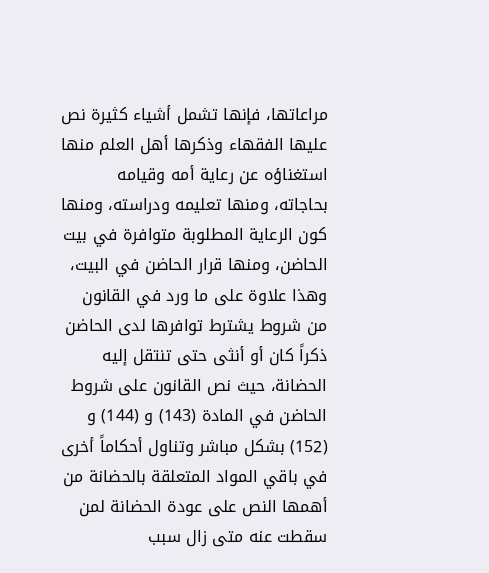مراعاتها، فإنها تشمل أشياء كثيرة نص عليها الفقهاء وذكرها أهل العلم منها استغناؤه عن رعاية أمه وقيامه بحاجاته، ومنها تعليمه ودراسته، ومنها كون الرعاية المطلوبة متوافرة في بيت الحاضن، ومنها قرار الحاضن في البيت،
وهذا علاوة على ما ورد في القانون من شروط يشترط توافرها لدى الحاضن ذكراً كان أو أنثى حتى تنتقل إليه الحضانة، حيث نص القانون على شروط الحاضن في المادة (143) و (144) و (152) بشكل مباشر وتناول أحكاماً أخرى في باقي المواد المتعلقة بالحضانة من أهمها النص على عودة الحضانة لمن سقطت عنه متى زال سبب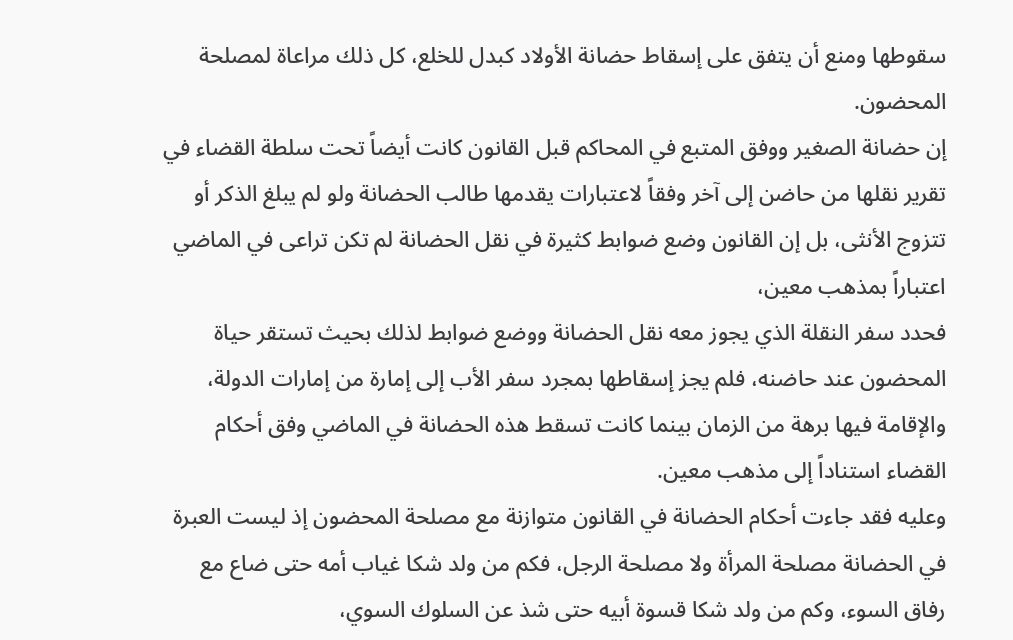سقوطها ومنع أن يتفق على إسقاط حضانة الأولاد كبدل للخلع، كل ذلك مراعاة لمصلحة المحضون.
إن حضانة الصغير ووفق المتبع في المحاكم قبل القانون كانت أيضاً تحت سلطة القضاء في تقرير نقلها من حاضن إلى آخر وفقاً لاعتبارات يقدمها طالب الحضانة ولو لم يبلغ الذكر أو تتزوج الأنثى، بل إن القانون وضع ضوابط كثيرة في نقل الحضانة لم تكن تراعى في الماضي اعتباراً بمذهب معين،
فحدد سفر النقلة الذي يجوز معه نقل الحضانة ووضع ضوابط لذلك بحيث تستقر حياة المحضون عند حاضنه، فلم يجز إسقاطها بمجرد سفر الأب إلى إمارة من إمارات الدولة، والإقامة فيها برهة من الزمان بينما كانت تسقط هذه الحضانة في الماضي وفق أحكام القضاء استناداً إلى مذهب معين.
وعليه فقد جاءت أحكام الحضانة في القانون متوازنة مع مصلحة المحضون إذ ليست العبرة في الحضانة مصلحة المرأة ولا مصلحة الرجل، فكم من ولد شكا غياب أمه حتى ضاع مع رفاق السوء، وكم من ولد شكا قسوة أبيه حتى شذ عن السلوك السوي،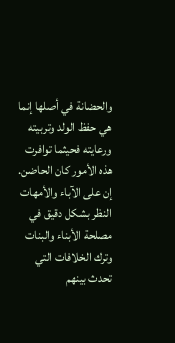والحضانة في أصلها إنما هي حفظ الولد وتربيته ورعايته فحيثما توافرت هذه الأمور كان الحاضن.
إن على الآباء والأمهات النظر بشكل دقيق في مصلحة الأبناء والبنات وترك الخلافات التي تحدث بينهم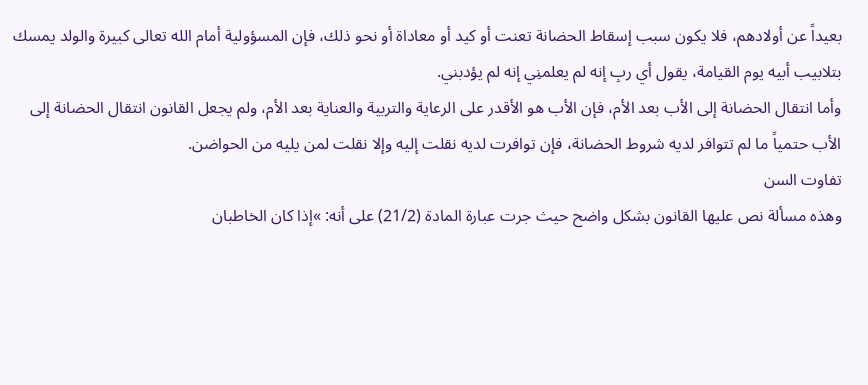بعيداً عن أولادهم، فلا يكون سبب إسقاط الحضانة تعنت أو كيد أو معاداة أو نحو ذلك، فإن المسؤولية أمام الله تعالى كبيرة والولد يمسك بتلابيب أبيه يوم القيامة، يقول أي ربِ إنه لم يعلمنِي إنه لم يؤدبني.
وأما انتقال الحضانة إلى الأب بعد الأم، فإن الأب هو الأقدر على الرعاية والتربية والعناية بعد الأم، ولم يجعل القانون انتقال الحضانة إلى الأب حتمياً ما لم تتوافر لديه شروط الحضانة، فإن توافرت لديه نقلت إليه وإلا نقلت لمن يليه من الحواضن.
تفاوت السن
وهذه مسألة نص عليها القانون بشكل واضح حيث جرت عبارة المادة (21/2) على أنه: »إذا كان الخاطبان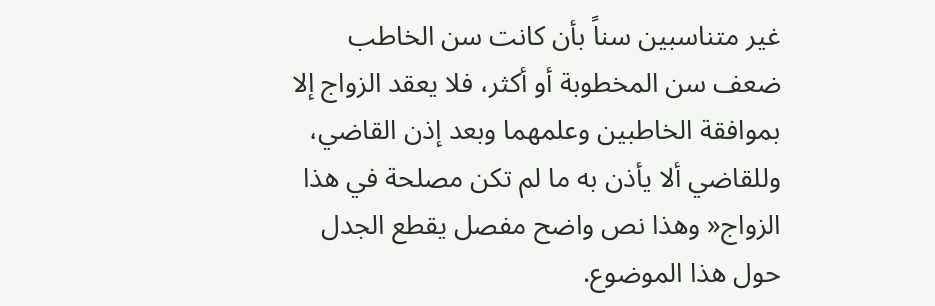غير متناسبين سناً بأن كانت سن الخاطب ضعف سن المخطوبة أو أكثر، فلا يعقد الزواج إلا بموافقة الخاطبين وعلمهما وبعد إذن القاضي، وللقاضي ألا يأذن به ما لم تكن مصلحة في هذا الزواج« وهذا نص واضح مفصل يقطع الجدل حول هذا الموضوع.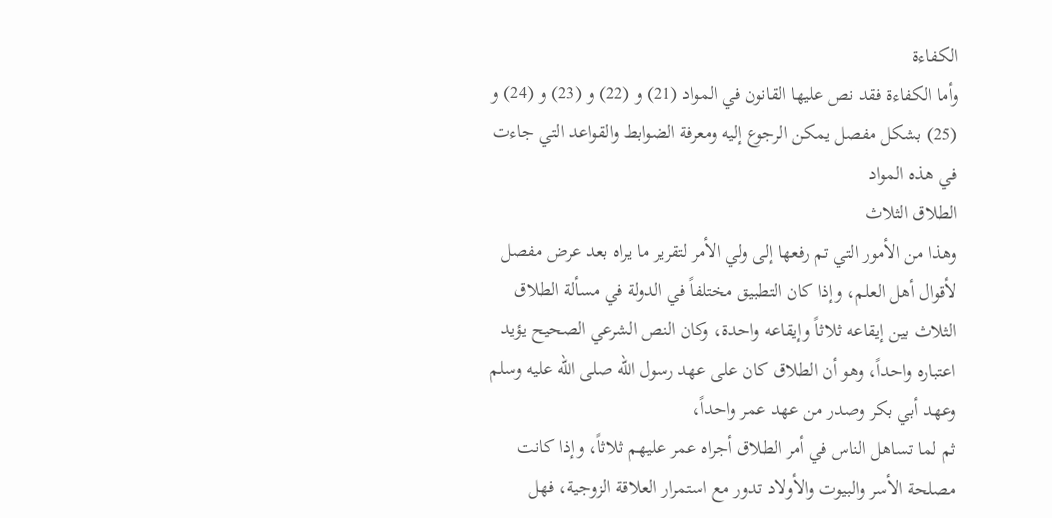الكفاءة
وأما الكفاءة فقد نص عليها القانون في المواد (21) و (22) و (23) و (24) و (25) بشكل مفصل يمكن الرجوع إليه ومعرفة الضوابط والقواعد التي جاءت في هذه المواد
الطلاق الثلاث
وهذا من الأمور التي تم رفعها إلى ولي الأمر لتقرير ما يراه بعد عرض مفصل لأقوال أهل العلم، وإذا كان التطبيق مختلفاً في الدولة في مسألة الطلاق الثلاث بين إيقاعه ثلاثاً وإيقاعه واحدة، وكان النص الشرعي الصحيح يؤيد اعتباره واحداً، وهو أن الطلاق كان على عهد رسول الله صلى الله عليه وسلم وعهد أبي بكر وصدر من عهد عمر واحداً،
ثم لما تساهل الناس في أمر الطلاق أجراه عمر عليهم ثلاثاً، وإذا كانت مصلحة الأسر والبيوت والأولاد تدور مع استمرار العلاقة الزوجية، فهل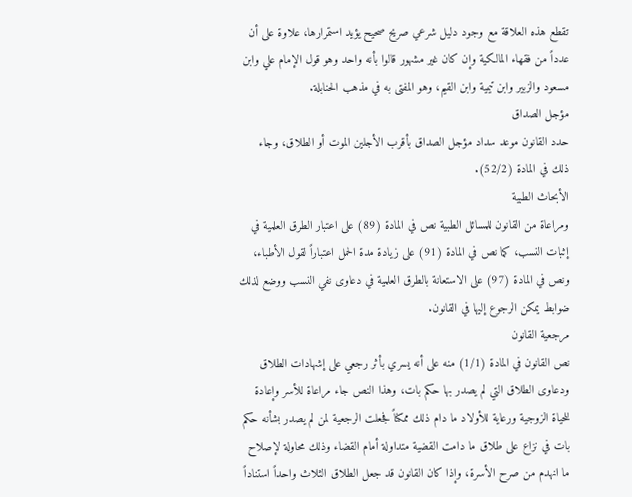تقطع هذه العلاقة مع وجود دليل شرعي صريح صحيح يؤيد استمرارها، علاوة على أن عدداً من فقهاء المالكية وإن كان غير مشهور قالوا بأنه واحد وهو قول الإمام علي وابن مسعود والزبير وابن تيمية وابن القيم، وهو المفتى به في مذهب الحنابلة.
مؤجل الصداق
حدد القانون موعد سداد مؤجل الصداق بأقرب الأجلين الموت أو الطلاق، وجاء ذلك في المادة (52/2).
الأبحاث الطبية
ومراعاة من القانون للمسائل الطبية نص في المادة (89) على اعتبار الطرق العلمية في إثبات النسب، كما نص في المادة (91) على زيادة مدة الحمل اعتباراً لقول الأطباء، ونص في المادة (97) على الاستعانة بالطرق العلمية في دعاوى نفي النسب ووضع لذلك ضوابط يمكن الرجوع إليها في القانون.
مرجعية القانون
نص القانون في المادة (1/1) منه على أنه يسري بأثر رجعي على إشهادات الطلاق ودعاوى الطلاق التي لم يصدر بها حكم بات، وهذا النص جاء مراعاة للأسر وإعادة للحياة الزوجية ورعاية للأولاد ما دام ذلك ممكناً فجعلت الرجعية لمن لم يصدر بشأنه حكم بات في نزاع على طلاق ما دامت القضية متداولة أمام القضاء وذلك محاولة لإصلاح ما انهدم من صرح الأسرة، وإذا كان القانون قد جعل الطلاق الثلاث واحداً استناداً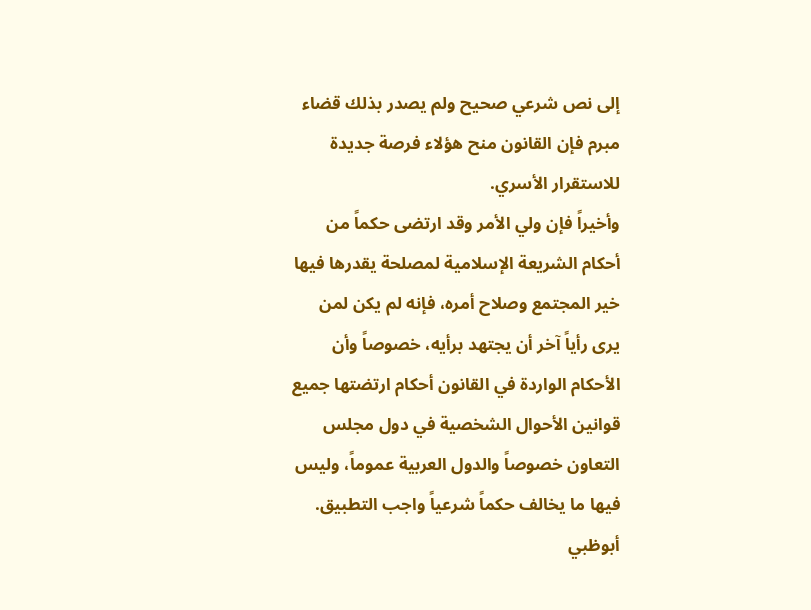إلى نص شرعي صحيح ولم يصدر بذلك قضاء مبرم فإن القانون منح هؤلاء فرصة جديدة للاستقرار الأسري.
وأخيراً فإن ولي الأمر وقد ارتضى حكماً من أحكام الشريعة الإسلامية لمصلحة يقدرها فيها خير المجتمع وصلاح أمره، فإنه لم يكن لمن يرى رأياً آخر أن يجتهد برأيه، خصوصاً وأن الأحكام الواردة في القانون أحكام ارتضتها جميع قوانين الأحوال الشخصية في دول مجلس التعاون خصوصاً والدول العربية عموماً، وليس فيها ما يخالف حكماً شرعياً واجب التطبيق.
أبوظبي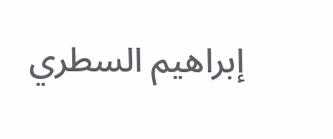إبراهيم السطري